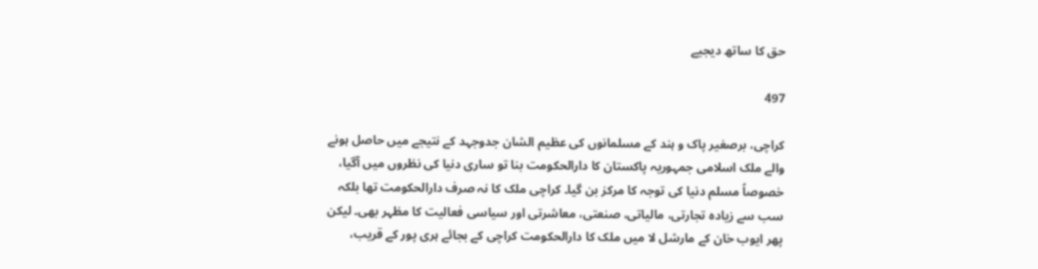حق کا ساتھ دیجیے

497

کراچی، برصغیر پاک و ہند کے مسلمانوں کی عظیم الشان جدوجہد کے نتیجے میں حاصل ہونے والے ملک اسلامی جمہوریہ پاکستان کا دارالحکومت بنا تو ساری دنیا کی نظروں میں آگیا، خصوصاً مسلم دنیا کی توجہ کا مرکز بن گیا۔ کراچی ملک کا نہ صرف دارالحکومت تھا بلکہ سب سے زیادہ تجارتی، مالیاتی، صنعتی، معاشرتی اور سیاسی فعالیت کا مظہر بھی۔ لیکن پھر ایوب خان کے مارشل لا میں ملک کا دارالحکومت کراچی کے بجائے ہری پور کے قریب،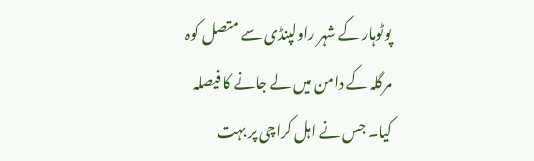پوٹوہار کے شہر راولپنڈی سے متصل کوہ مرگلہ کے دامن میں لے جانے کا فیصلہ کیا۔ جس نے اہل کراچی پر بہت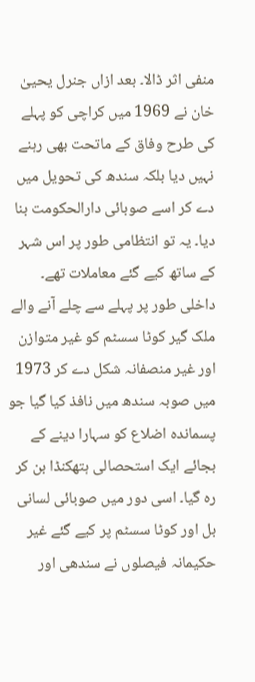منفی اثر ڈالا۔ بعد ازاں جنرل یحییٰ خان نے 1969 میں کراچی کو پہلے کی طرح وفاق کے ماتحت بھی رہنے نہیں دیا بلکہ سندھ کی تحویل میں دے کر اسے صوبائی دارالحکومت بنا دیا۔ یہ تو انتظامی طور پر اس شہر کے ساتھ کیے گئے معاملات تھے۔ داخلی طور پر پہلے سے چلے آنے والے ملک گیر کوٹا سسٹم کو غیر متوازن اور غیر منصفانہ شکل دے کر 1973 میں صوبہ سندھ میں نافذ کیا گیا جو پسماندہ اضلاع کو سہارا دینے کے بجائے ایک استحصالی ہتھکنڈا بن کر رہ گیا۔ اسی دور میں صوبائی لسانی بل اور کوٹا سسٹم پر کیے گئے غیر حکیمانہ فیصلوں نے سندھی اور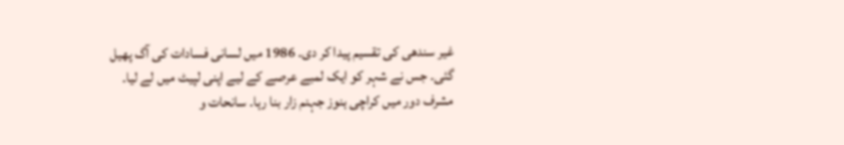غیر سندھی کی تقسیم پیدا کر دی۔ 1986 میں لسانی فسادات کی آگ پھیل گئی۔ جس نے شہر کو ایک لمبے عرصے کے لیے اپنی لپیٹ میں لے لیا۔ مشرف دور میں کراچی ہنوز جہنم زار بنا رہا۔ سانحات و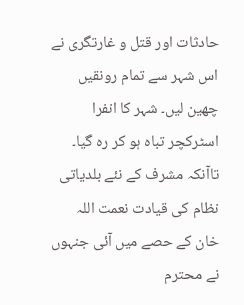حادثات اور قتل و غارتگری نے اس شہر سے تمام رونقیں چھین لیں۔ شہر کا انفرا اسٹرکچر تباہ ہو کر رہ گیا۔ تاآنکہ مشرف کے نئے بلدیاتی نظام کی قیادت نعمت اللہ خان کے حصے میں آئی جنہوں نے محترم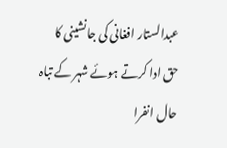عبدالستار افغانی کی جانشینی کا حق ادا کرتے ہوئے شہر کے تباہ حال انفرا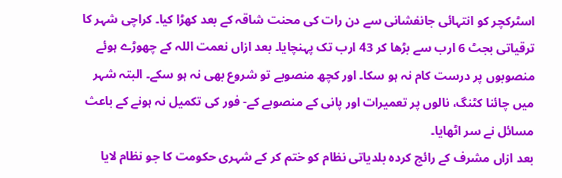اسٹرکچر کو انتہائی جانفشانی سے دن رات کی محنت شاقہ کے بعد کھڑا کیا۔ کراچی شہر کا ترقیاتی بجٹ 6 ارب سے بڑھا کر 43 ارب تک پہنچایا۔ بعد ازاں نعمت اللہ کے چھوڑے ہوئے منصوبوں پر درست کام نہ ہو سکا۔ اور کچھ منصوبے تو شروع بھی نہ ہو سکے۔ البتہ شہر میں چائنا کٹنگ، نالوں پر تعمیرات اور پانی کے منصوبے کے- فور کی تکمیل نہ ہونے کے باعث مسائل نے سر اٹھایا۔
بعد ازاں مشرف کے رائج کردہ بلدیاتی نظام کو ختم کر کے شہری حکومت کا جو نظام لایا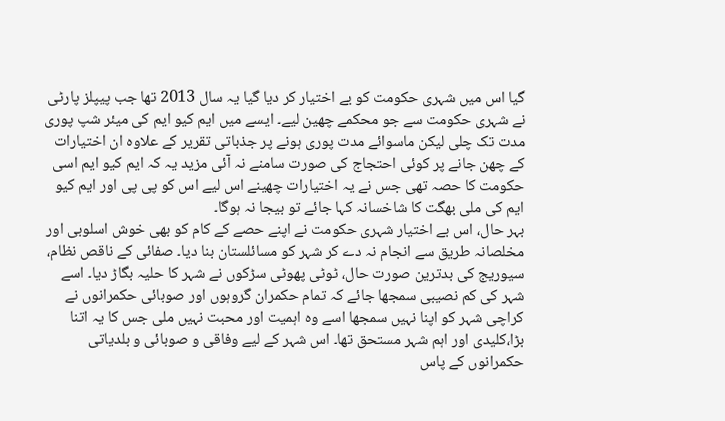گیا اس میں شہری حکومت کو بے اختیار کر دیا گیا یہ سال 2013 تھا جب پیپلز پارٹی نے شہری حکومت سے جو محکمے چھین لیے۔ ایسے میں ایم کیو ایم کی میئر شپ پوری مدت تک چلی لیکن ماسوائے مدت پوری ہونے پر جذباتی تقریر کے علاوہ ان اختیارات کے چھن جانے پر کوئی احتجاج کی صورت سامنے نہ آئی مزید یہ کہ ایم کیو ایم اسی حکومت کا حصہ تھی جس نے یہ اختیارات چھینے اس لیے اس کو پی پی اور ایم کیو ایم کی ملی بھگت کا شاخسانہ کہا جائے تو بیجا نہ ہوگا۔
بہر حال، اس بے اختیار شہری حکومت نے اپنے حصے کے کام کو بھی خوش اسلوبی اور مخلصانہ طریق سے انجام نہ دے کر شہر کو مسائلستان بنا دیا۔ صفائی کے ناقص نظام، سیوریج کی بدترین صورت حال، ٹوٹی پھوٹی سڑکوں نے شہر کا حلیہ بگاڑ دیا۔ اسے شہر کی کم نصیبی سمجھا جائے کہ تمام حکمران گروہوں اور صوبائی حکمرانوں نے کراچی شہر کو اپنا نہیں سمجھا اسے وہ اہمیت اور محبت نہیں ملی جس کا یہ اتنا بڑا،کلیدی اور اہم شہر مستحق تھا۔ اس شہر کے لیے وفاقی و صوبائی و بلدیاتی حکمرانوں کے پاس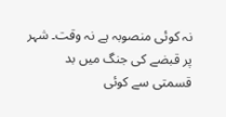نہ کوئی منصوبہ ہے نہ وقت۔ شہر پر قبضے کی جنگ میں بد قسمتی سے کوئی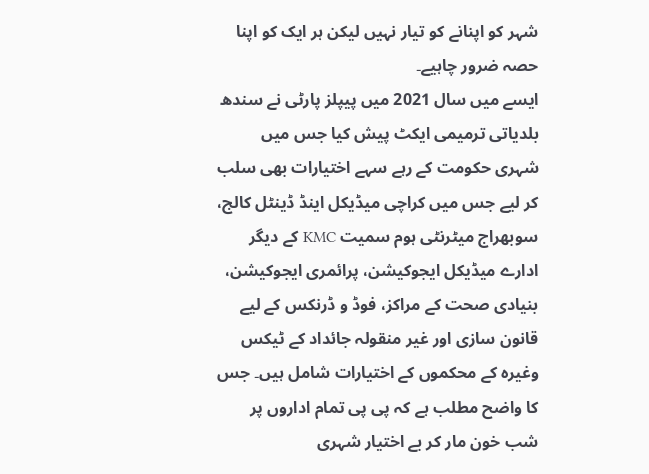شہر کو اپنانے کو تیار نہیں لیکن ہر ایک کو اپنا حصہ ضرور چاہیے۔
ایسے میں سال 2021 میں پیپلز پارٹی نے سندھ بلدیاتی ترمیمی ایکٹ پیش کیا جس میں شہری حکومت کے رہے سہے اختیارات بھی سلب کر لیے جس میں کراچی میڈیکل اینڈ ڈینٹل کالج، سوبھراج میٹرنٹی ہوم سمیت KMC کے دیگر ادارے میڈیکل ایجوکیشن، پرائمری ایجوکیشن، بنیادی صحت کے مراکز، فوڈ و ڈرنکس کے لیے قانون سازی اور غیر منقولہ جائداد کے ٹیکس وغیرہ کے محکموں کے اختیارات شامل ہیں۔ جس کا واضح مطلب ہے کہ پی پی تمام اداروں پر شب خون مار کر بے اختیار شہری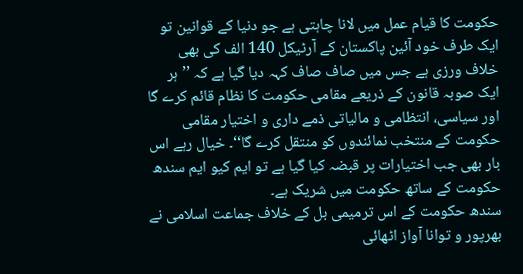حکومت کا قیام عمل میں لانا چاہتی ہے جو دنیا کے قوانین تو ایک طرف خود آئین پاکستان کے آرٹیکل 140 الف کی بھی خلاف ورزی ہے جس میں صاف صاف کہہ دیا گیا ہے کہ ’’ہر ایک صوبہ قانون کے ذریعے مقامی حکومت کا نظام قائم کرے گا اور سیاسی، انتظامی و مالیاتی ذمے داری و اختیار مقامی حکومت کے منتخب نمائندوں کو منتقل کرے گا‘‘۔ خیال رہے اس بار بھی جب اختیارات پر قبضہ کیا گیا ہے تو ایم کیو ایم سندھ حکومت کے ساتھ حکومت میں شریک ہے۔
سندھ حکومت کے اس ترمیمی بل کے خلاف جماعت اسلامی نے بھرپور و توانا آواز اٹھائی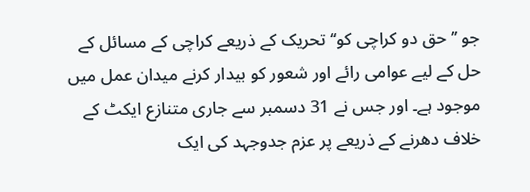جو ’’حق دو کراچی کو‘‘ تحریک کے ذریعے کراچی کے مسائل کے حل کے لیے عوامی رائے اور شعور کو بیدار کرنے میدان عمل میں موجود ہے۔ اور جس نے 31 دسمبر سے جاری متنازع ایکٹ کے خلاف دھرنے کے ذریعے پر عزم جدوجہد کی ایک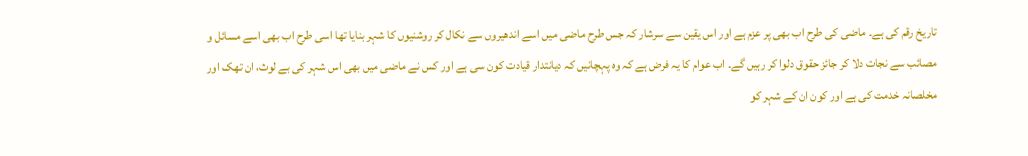تاریخ رقم کی ہے۔ ماضی کی طرح اب بھی پر عزم ہے اور اس یقین سے سرشار کہ جس طرح ماضی میں اسے اندھیروں سے نکال کر روشنیوں کا شہر بنایا تھا اسی طرح اب بھی اسے مسائل و مصائب سے نجات دلا کر جائز حقوق دلوا کر رہیں گے۔ اب عوام کا یہ فرض ہے کہ وہ پہچانیں کہ دیانتدار قیادت کون سی ہے اور کس نے ماضی میں بھی اس شہر کی بے لوث، ان تھک اور مخلصانہ خدمت کی ہے اور کون ان کے شہر کو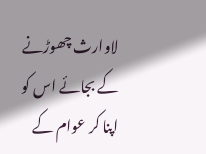لاوارث چھوڑنے کے بجائے اس کو اپنا کر عوام کے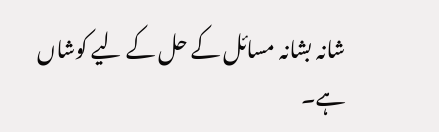شانہ بشانہ مسائل کے حل کے لیے کوشاں ہے۔